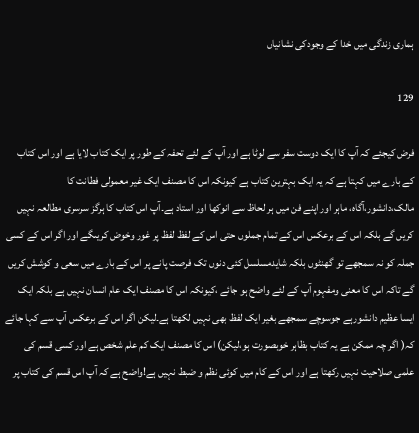ہماری زندگی میں خدا کے وجودکی نشانیاں

129

فرض کیجئے کہ آپ کا ایک دوست سفر سے لوٹا ہے اور آپ کے لئے تحفہ کے طور پر ایک کتاب لایا ہے اور اس کتاب کے بارے میں کہتا ہے کہ یہ ایک بہترین کتاب ہے کیونکہ اس کا مصنف ایک غیر معمولی فطانت کا مالک،دانشور،آگاہ، ماہر اور اپنے فن میں ہر لحاظ سے انوکھا اور استاد ہے۔آپ اس کتاب کا ہرگز سرسری مطالعہ نہیں کریں گے بلکہ اس کے برعکس اس کے تمام جملوں حتی اس کے لفظ لفظ پر غور وخوض کریںگے اور اگر اس کے کسی جملہ کو نہ سمجھے تو گھنٹوں بلکہ شایدمسلسل کئی دنوں تک فرصت پانے پر اس کے بارے میں سعی و کوشش کریں گے تاکہ اس کا معنی ومفہوم آپ کے لئے واضح ہو جائے ،کیونکہ اس کا مصنف ایک عام انسان نہیں ہے بلکہ ایک ایسا عظیم دانشورہے جوسوچے سمجھے بغیر ایک لفظ بھی نہیں لکھتا ہے۔لیکن اگر اس کے برعکس آپ سے کہا جائے کہ( اگر چہ ممکن ہے یہ کتاب بظاہر خوبصورت ہو،لیکن) اس کا مصنف ایک کم علم شخص ہے اور کسی قسم کی علمی صلاحیت نہیں رکھتا ہے اور اس کے کام میں کوئی نظم و ضبط نہیں ہے!واضح ہے کہ آپ اس قسم کی کتاب پر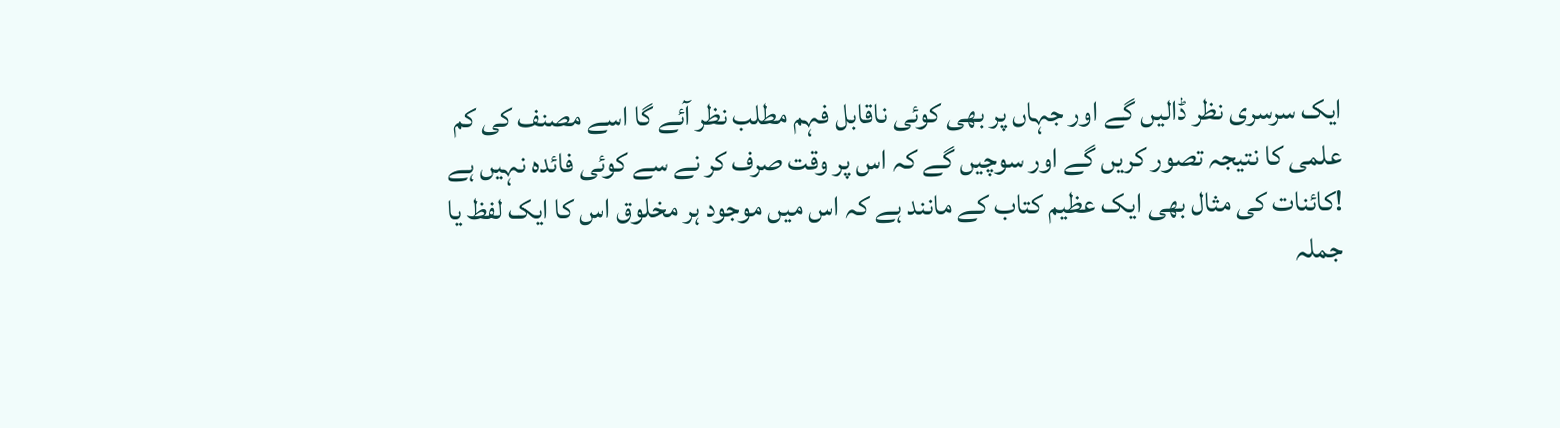ایک سرسری نظر ڈالیں گے اور جہاں پر بھی کوئی ناقابل فہم مطلب نظر آئے گا اسے مصنف کی کم علمی کا نتیجہ تصور کریں گے اور سوچیں گے کہ اس پر وقت صرف کر نے سے کوئی فائدہ نہیں ہے !کائنات کی مثال بھی ایک عظیم کتاب کے مانند ہے کہ اس میں موجود ہر مخلوق اس کا ایک لفظ یا جملہ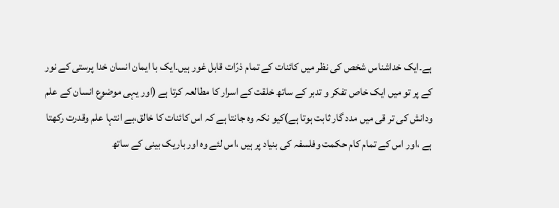ہے۔ایک خداشناس شخص کی نظر میں کائنات کے تمام ذرّات قابل غور ہیں۔ایک با ایمان انسان خدا پرستی کے نور کے پر تو میں ایک خاص تفکر و تدبر کے ساتھ خلقت کے اسرار کا مطالعہ کرتا ہے (اور یہی موضوع انسان کے علم ودانش کی تر قی میں مدد گار ثابت ہوتا ہے)کیو نکہ وہ جانتا ہے کہ اس کائنات کا خالق،بے انتہا علم وقدرت رکھتا ہے ،اور اس کے تمام کام حکمت وفلسفہ کی بنیاد پر ہیں ،اس لئے وہ اور باریک بینی کے ساتھ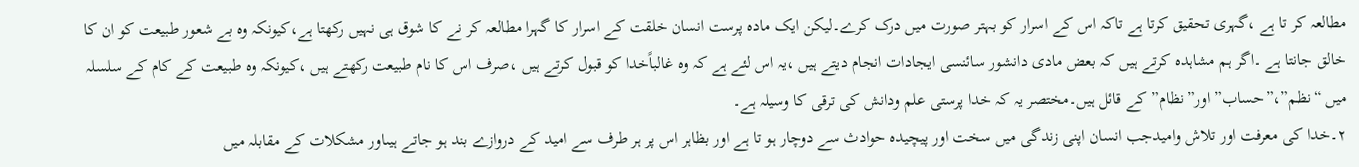مطالعہ کر تا ہے ،گہری تحقیق کرتا ہے تاکہ اس کے اسرار کو بہتر صورت میں درک کرے۔لیکن ایک مادہ پرست انسان خلقت کے اسرار کا گہرا مطالعہ کر نے کا شوق ہی نہیں رکھتا ہے،کیونکہ وہ بے شعور طبیعت کو ان کا خالق جانتا ہے ۔اگر ہم مشاہدہ کرتے ہیں کہ بعض مادی دانشور سائنسی ایجادات انجام دیتے ہیں ،یہ اس لئے ہے کہ وہ غالباًخدا کو قبول کرتے ہیں ،صرف اس کا نام طبیعت رکھتے ہیں ،کیونکہ وہ طبیعت کے کام کے سلسلہ میں “نظم”،”حساب”اور”نظام”کے قائل ہیں۔مختصر یہ کہ خدا پرستی علم ودانش کی ترقی کا وسیلہ ہے۔
۲۔خدا کی معرفت اور تلاش وامیدجب انسان اپنی زندگی میں سخت اور پیچیدہ حوادث سے دوچار ہو تا ہے اور بظاہر اس پر ہر طرف سے امید کے دروازے بند ہو جاتے ہیںاور مشکلات کے مقابلہ میں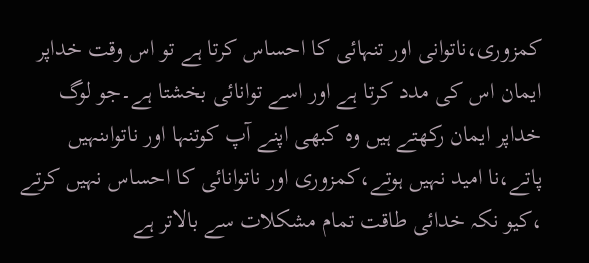کمزوری،ناتوانی اور تنہائی کا احساس کرتا ہے تو اس وقت خداپر ایمان اس کی مدد کرتا ہے اور اسے توانائی بخشتا ہے۔جو لوگ خداپر ایمان رکھتے ہیں وہ کبھی اپنے آپ کوتنہا اور ناتواںنہیں پاتے،نا امید نہیں ہوتے،کمزوری اور ناتوانائی کا احساس نہیں کرتے ،کیو نکہ خدائی طاقت تمام مشکلات سے بالاتر ہے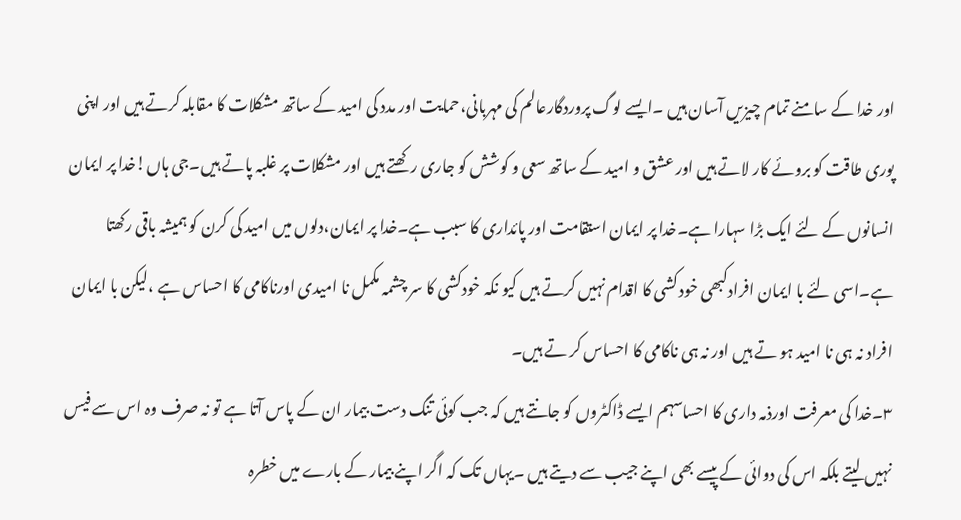اور خدا کے سامنے تمام چیزیں آسان ہیں ۔ایسے لوگ پروردگارعالم کی مہربانی،حمایت اور مدد کی امید کے ساتھ مشکلات کا مقابلہ کرتے ہیں اور اپنی پوری طاقت کو بروئے کار لاتے ہیں اور عشق و امید کے ساتھ سعی و کوشش کو جاری رکھتے ہیں اور مشکلات پر غلبہ پاتے ہیں۔جی ہاں!خدا پر ایمان انسانوں کے لئے ایک بڑا سہارا ہے۔خدا پر ایمان استقامت اور پائداری کا سبب ہے۔خدا پر ایمان،دلوں میں امید کی کرن کو ہمیشہ باقی رکھتا ہے۔اسی لئے با ایمان افرادکبھی خود کشی کا اقدام نہیں کرتے ہیں کیو نکہ خودکشی کا سر چشمہ مکمل نا امیدی اورناکامی کا احساس ہے ،لیکن با ایمان افراد نہ ہی نا امید ہو تے ہیں اور نہ ہی ناکامی کا احساس کر تے ہیں۔
۳۔خدا کی معرفت اورذمہ داری کا احساسہم ایسے ڈاکٹروں کو جانتے ہیں کہ جب کوئی تنگ دست بیمار ان کے پاس آتا ہے تو نہ صرف وہ اس سے فیس نہیں لیتے بلکہ اس کی دوائی کے پیسے بھی اپنے جیب سے دیتے ہیں ۔یہاں تک کہ اگر اپنے بیمار کے بارے میں خطرہ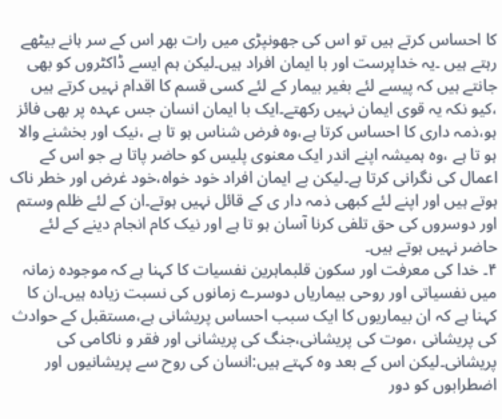کا احساس کرتے ہیں تو اس کی جھونپڑی میں رات بھر اس کے سر ہانے بیٹھے رہتے ہیں ۔یہ خداپرست اور با ایمان افراد ہیں۔لیکن ہم ایسے ڈاکٹروں کو بھی جانتے ہیں کہ پیسے لئے بغیر بیمار کے لئے کسی قسم کا اقدام نہیں کرتے ہیں ،کیو نکہ یہ قوی ایمان نہیں رکھتے۔ایک با ایمان انسان جس عہدہ پر بھی فائز ہو،ذمہ داری کا احساس کرتا ہے،وہ فرض شناس ہو تا ہے ،نیک اور بخشنے والا ہو تا ہے ،وہ ہمیشہ اپنے اندر ایک معنوی پلیس کو حاضر پاتا ہے جو اس کے اعمال کی نگرانی کرتا ہے۔لیکن بے ایمان افراد خود خواہ،خود غرض اور خطر ناک ہوتے ہیں اور اپنے لئے کبھی ذمہ دار ی کے قائل نہیں ہوتے۔ان کے لئے ظلم وستم اور دوسروں کی حق تلفی کرنا آسان ہو تا ہے اور نیک کام انجام دینے کے لئے حاضر نہیں ہوتے ہیں۔
۴۔ خدا کی معرفت اور سکون قلبماہرین نفسیات کا کہنا ہے کہ موجودہ زمانہ میں نفسیاتی اور روحی بیماریاں دوسرے زمانوں کی نسبت زیادہ ہیں۔ان کا کہنا ہے کہ ان بیماریوں کا ایک سبب احساس پریشانی ہے،مستقبل کے حوادث کی پریشانی ،موت کی پریشانی،جنگ کی پریشانی اور فقر و ناکامی کی پریشانی۔لیکن اس کے بعد وہ کہتے ہیں:انسان کی روح سے پریشانیوں اور اضطرابوں کو دور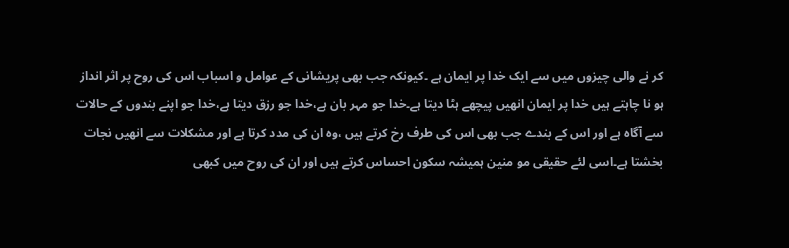کر نے والی چیزوں میں سے ایک خدا پر ایمان ہے ۔کیونکہ جب بھی پریشانی کے عوامل و اسباب اس کی روح پر اثر انداز ہو نا چاہتے ہیں خدا پر ایمان انھیں پیچھے ہٹا دیتا ہے۔خدا جو مہر بان ہے،خدا جو رزق دیتا ہے،خدا جو اپنے بندوں کے حالات سے آگاہ ہے اور اس کے بندے جب بھی اس کی طرف رخ کرتے ہیں ،وہ ان کی مدد کرتا ہے اور مشکلات سے انھیں نجات بخشتا ہے۔اسی لئے حقیقی مو منین ہمیشہ سکون احساس کرتے ہیں اور ان کی روح میں کبھی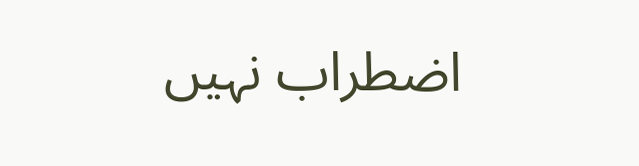اضطراب نہیں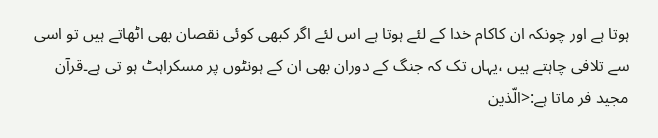ہوتا ہے اور چونکہ ان کاکام خدا کے لئے ہوتا ہے اس لئے اگر کبھی کوئی نقصان بھی اٹھاتے ہیں تو اسی سے تلافی چاہتے ہیں ،یہاں تک کہ جنگ کے دوران بھی ان کے ہونٹوں پر مسکراہٹ ہو تی ہے۔قرآن مجید فر ماتا ہے:<الّذین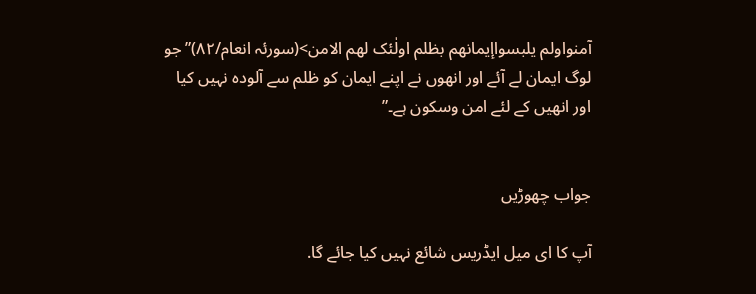آمنواولم یلبسواإیمانھم بظلم اولٰئک لھم الامن>(سورئہ انعام/۸۲)”جو لوگ ایمان لے آئے اور انھوں نے اپنے ایمان کو ظلم سے آلودہ نہیں کیا اور انھیں کے لئے امن وسکون ہے۔”


جواب چھوڑیں

آپ کا ای میل ایڈریس شائع نہیں کیا جائے گا.